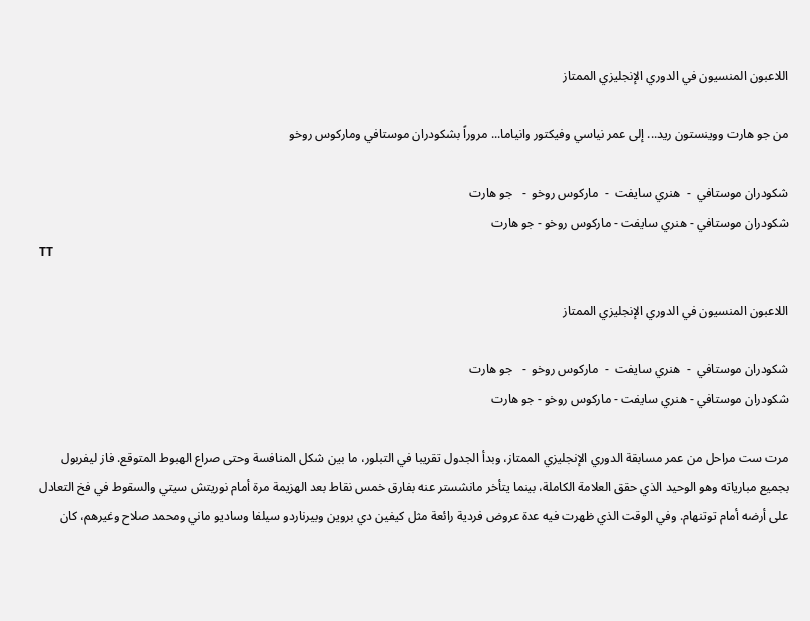اللاعبون المنسيون في الدوري الإنجليزي الممتاز

من جو هارت ووينستون ريد... إلى عمر نياسي وفيكتور وانياما... مروراً بشكودران موستافي وماركوس روخو

شكودران موستافي  -  هنري سايفت  -  ماركوس روخو  -   جو هارت
شكودران موستافي - هنري سايفت - ماركوس روخو - جو هارت
TT

اللاعبون المنسيون في الدوري الإنجليزي الممتاز

شكودران موستافي  -  هنري سايفت  -  ماركوس روخو  -   جو هارت
شكودران موستافي - هنري سايفت - ماركوس روخو - جو هارت

مرت ست مراحل من عمر مسابقة الدوري الإنجليزي الممتاز، وبدأ الجدول تقريبا في التبلور، ما بين شكل المنافسة وحتى صراع الهبوط المتوقع. فاز ليفربول بجميع مبارياته وهو الوحيد الذي حقق العلامة الكاملة، بينما يتأخر مانشستر عنه بفارق خمس نقاط بعد الهزيمة مرة أمام نوريتش سيتي والسقوط في فخ التعادل على أرضه أمام توتنهام. وفي الوقت الذي ظهرت فيه عدة عروض فردية رائعة مثل كيفين دي بروين وبيرناردو سيلفا وساديو ماني ومحمد صلاح وغيرهم، كان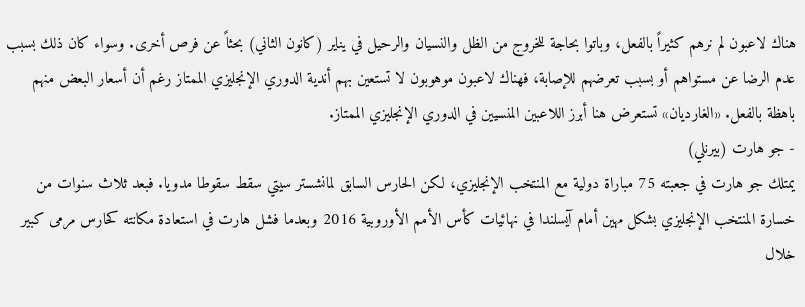هناك لاعبون لم نرهم كثيراً بالفعل، وباتوا بحاجة للخروج من الظل والنسيان والرحيل في يناير (كانون الثاني) بحثاً عن فرص أخرى. وسواء كان ذلك بسبب عدم الرضا عن مستواهم أو بسبب تعرضهم للإصابة، فهناك لاعبون موهوبون لا تستعين بهم أندية الدوري الإنجليزي الممتاز رغم أن أسعار البعض منهم باهظة بالفعل. «الغارديان» تستعرض هنا أبرز اللاعبين المنسيين في الدوري الإنجليزي الممتاز.
- جو هارت (بيرنلي)
يمتلك جو هارت في جعبته 75 مباراة دولية مع المنتخب الإنجليزي، لكن الحارس السابق لمانشستر سيتي سقط سقوطا مدويا. فبعد ثلاث سنوات من خسارة المنتخب الإنجليزي بشكل مهين أمام آيسلندا في نهائيات كأس الأمم الأوروبية 2016 وبعدما فشل هارت في استعادة مكانته كحارس مرمى كبير خلال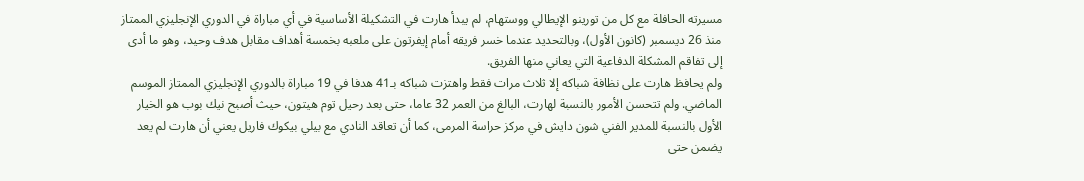مسيرته الحافلة مع كل من تورينو الإيطالي ووستهام، لم يبدأ هارت في التشكيلة الأساسية في أي مباراة في الدوري الإنجليزي الممتاز منذ 26 ديسمبر (كانون الأول)، وبالتحديد عندما خسر فريقه أمام إيفرتون على ملعبه بخمسة أهداف مقابل هدف وحيد، وهو ما أدى إلى تفاقم المشكلة الدفاعية التي يعاني منها الفريق.
ولم يحافظ هارت على نظافة شباكه إلا ثلاث مرات فقط واهتزت شباكه بـ41 هدفا في 19 مباراة بالدوري الإنجليزي الممتاز الموسم الماضي. ولم تتحسن الأمور بالنسبة لهارت، البالغ من العمر 32 عاما، حتى بعد رحيل توم هيتون، حيث أصبح نيك بوب هو الخيار الأول بالنسبة للمدير الفني شون دايش في مركز حراسة المرمى، كما أن تعاقد النادي مع بيلي بيكوك فاريل يعني أن هارت لم يعد يضمن حتى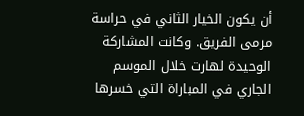أن يكون الخيار الثاني في حراسة مرمى الفريق. وكانت المشاركة الوحيدة لهارت خلال الموسم الجاري في المباراة التي خسرها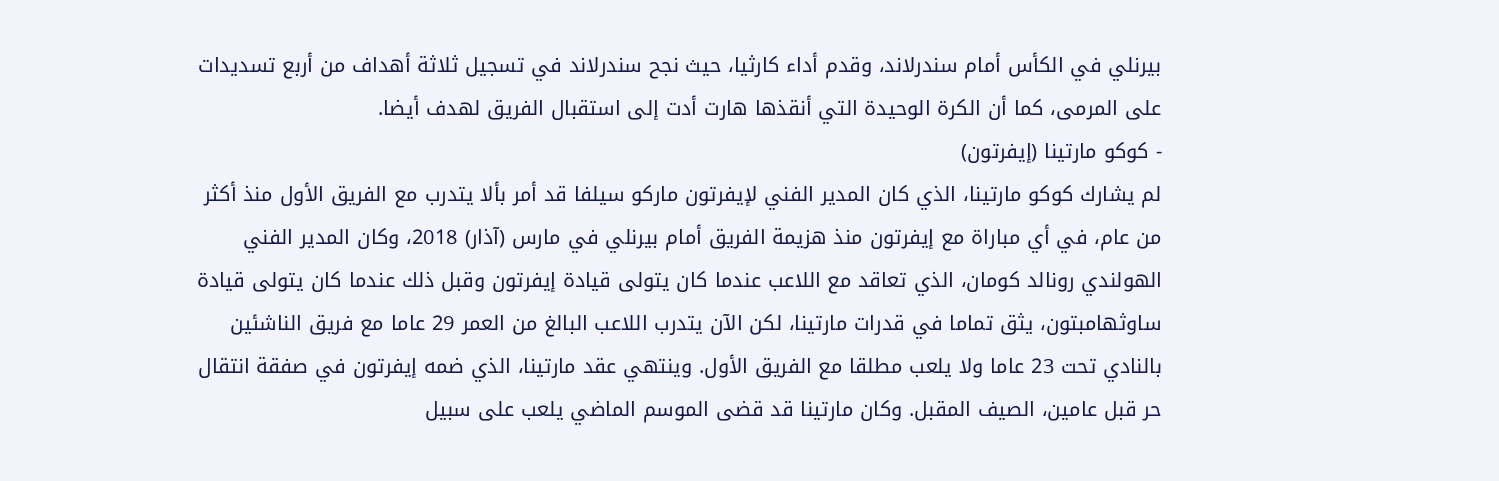بيرنلي في الكأس أمام سندرلاند، وقدم أداء كارثيا، حيث نجح سندرلاند في تسجيل ثلاثة أهداف من أربع تسديدات على المرمى، كما أن الكرة الوحيدة التي أنقذها هارت أدت إلى استقبال الفريق لهدف أيضا.
- كوكو مارتينا (إيفرتون)
لم يشارك كوكو مارتينا، الذي كان المدير الفني لإيفرتون ماركو سيلفا قد أمر بألا يتدرب مع الفريق الأول منذ أكثر من عام، في أي مباراة مع إيفرتون منذ هزيمة الفريق أمام بيرنلي في مارس (آذار) 2018، وكان المدير الفني الهولندي رونالد كومان، الذي تعاقد مع اللاعب عندما كان يتولى قيادة إيفرتون وقبل ذلك عندما كان يتولى قيادة ساوثهامبتون، يثق تماما في قدرات مارتينا، لكن الآن يتدرب اللاعب البالغ من العمر 29 عاما مع فريق الناشئين بالنادي تحت 23 عاما ولا يلعب مطلقا مع الفريق الأول. وينتهي عقد مارتينا، الذي ضمه إيفرتون في صفقة انتقال حر قبل عامين، الصيف المقبل. وكان مارتينا قد قضى الموسم الماضي يلعب على سبيل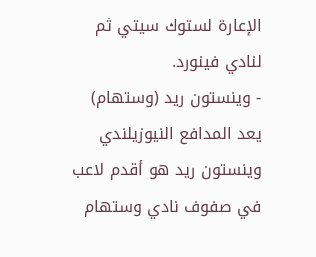الإعارة لستوك سيتي ثم لنادي فينورد.
- وينستون ريد (وستهام)
يعد المدافع النيوزيلندي وينستون ريد هو أقدم لاعب في صفوف نادي وستهام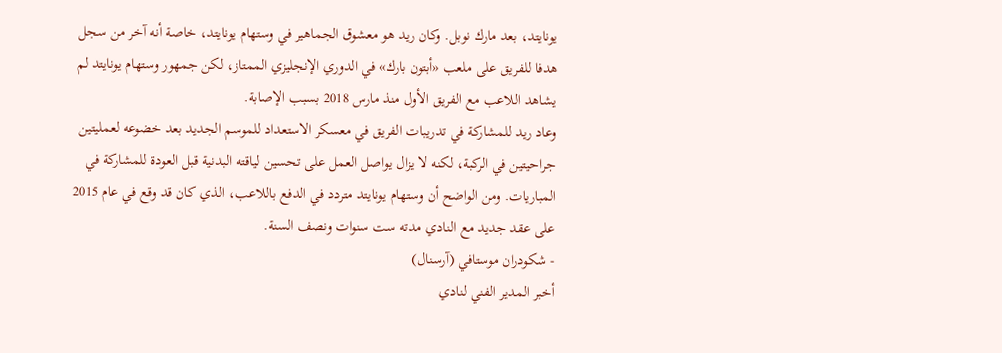يونايتد، بعد مارك نوبل. وكان ريد هو معشوق الجماهير في وستهام يونايتد، خاصة أنه آخر من سجل هدفا للفريق على ملعب «أبتون بارك» في الدوري الإنجليزي الممتاز، لكن جمهور وستهام يونايتد لم يشاهد اللاعب مع الفريق الأول منذ مارس 2018 بسبب الإصابة.
وعاد ريد للمشاركة في تدريبات الفريق في معسكر الاستعداد للموسم الجديد بعد خضوعه لعمليتين جراحيتين في الركبة، لكنه لا يزال يواصل العمل على تحسين لياقته البدنية قبل العودة للمشاركة في المباريات. ومن الواضح أن وستهام يونايتد متردد في الدفع باللاعب، الذي كان قد وقع في عام 2015 على عقد جديد مع النادي مدته ست سنوات ونصف السنة.
- شكودران موستافي (آرسنال)
أخبر المدير الفني لنادي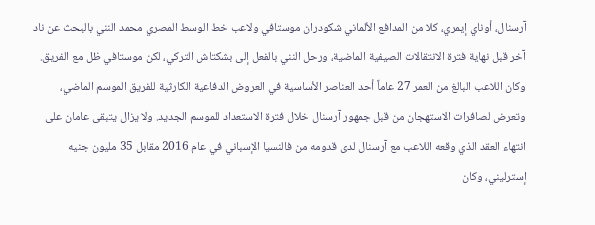آرسنال، أوناي إيمري، كلا من المدافع الألماني شكودران موستافي ولاعب خط الوسط المصري محمد النني بالبحث عن ناد آخر قبل نهاية فترة الانتقالات الصيفية الماضية، ورحل النني بالفعل إلى بشكتاش التركي، لكن موستافي ظل مع الفريق. وكان اللاعب البالغ من العمر 27 عاماً أحد العناصر الأساسية في العروض الدفاعية الكارثية للفريق الموسم الماضي، وتعرض لصافرات الاستهجان من قبل جمهور آرسنال خلال فترة الاستعداد للموسم الجديد. ولا يزال يتبقى عامان على انتهاء العقد الذي وقعه اللاعب مع آرسنال لدى قدومه من فالنسيا الإسباني في عام 2016 مقابل 35 مليون جنيه إسترليني، وكان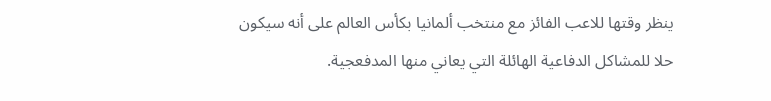ينظر وقتها للاعب الفائز مع منتخب ألمانيا بكأس العالم على أنه سيكون حلا للمشاكل الدفاعية الهائلة التي يعاني منها المدفعجية.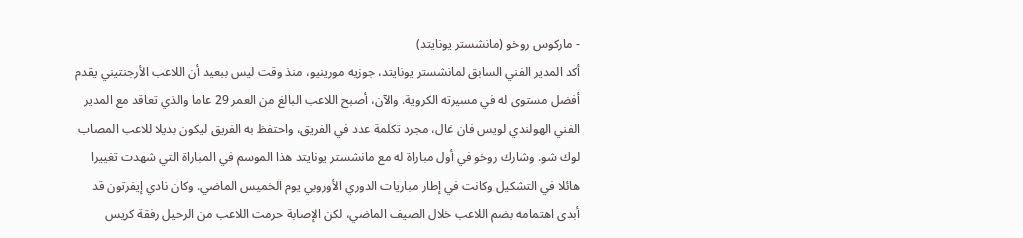- ماركوس روخو (مانشستر يونايتد)
أكد المدير الفني السابق لمانشستر يونايتد، جوزيه مورينيو، منذ وقت ليس ببعيد أن اللاعب الأرجنتيني يقدم أفضل مستوى له في مسيرته الكروية. والآن، أصبح اللاعب البالغ من العمر 29 عاما والذي تعاقد مع المدير الفني الهولندي لويس فان غال، مجرد تكلمة عدد في الفريق، واحتفظ به الفريق ليكون بديلا للاعب المصاب لوك شو. وشارك روخو في أول مباراة له مع مانشستر يونايتد هذا الموسم في المباراة التي شهدت تغييرا هائلا في التشكيل وكانت في إطار مباريات الدوري الأوروبي يوم الخميس الماضي. وكان نادي إيفرتون قد أبدى اهتمامه بضم اللاعب خلال الصيف الماضي، لكن الإصابة حرمت اللاعب من الرحيل رفقة كريس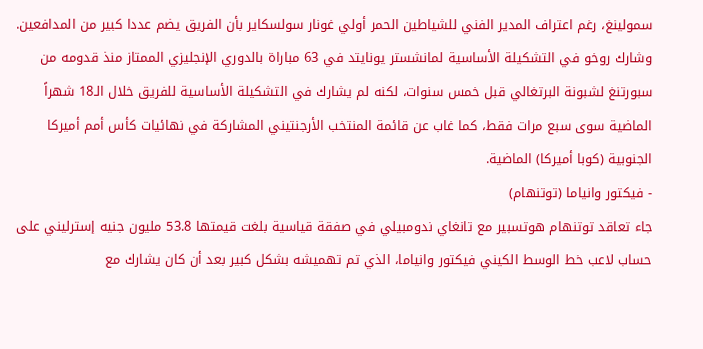سمولينغ، رغم اعتراف المدير الفني للشياطين الحمر أولي غونار سولسكاير بأن الفريق يضم عددا كبير من المدافعين.
وشارك روخو في التشكيلة الأساسية لمانشستر يونايتد في 63 مباراة بالدوري الإنجليزي الممتاز منذ قدومه من سبورتنغ لشبونة البرتغالي قبل خمس سنوات، لكنه لم يشارك في التشكيلة الأساسية للفريق خلال الـ18 شهراً الماضية سوى سبع مرات فقط، كما غاب عن قائمة المنتخب الأرجنتيني المشاركة في نهائيات كأس أمم أميركا الجنوبية (كوبا أميركا) الماضية.
- فيكتور وانياما (توتنهام)
جاء تعاقد توتنهام هوتسبير مع تانغاي ندومبيلي في صفقة قياسية بلغت قيمتها 53.8 مليون جنيه إسترليني على حساب لاعب خط الوسط الكيني فيكتور وانياما، الذي تم تهميشه بشكل كبير بعد أن كان يشارك مع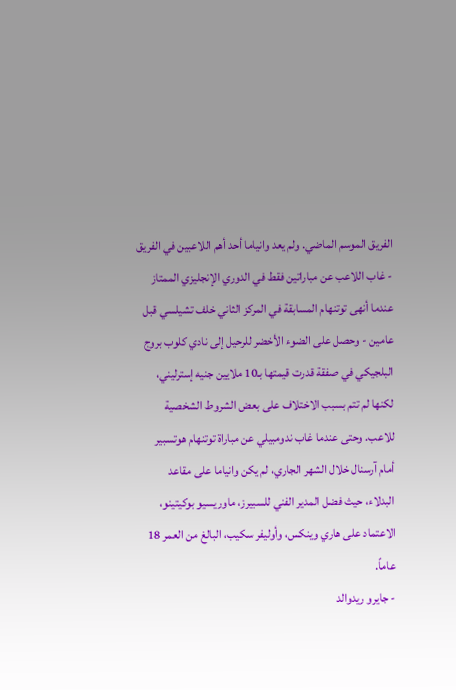الفريق الموسم الماضي. ولم يعد وانياما أحد أهم اللاعبين في الفريق - غاب اللاعب عن مباراتين فقط في الدوري الإنجليزي الممتاز عندما أنهى توتنهام المسابقة في المركز الثاني خلف تشيلسي قبل عامين - وحصل على الضوء الأخضر للرحيل إلى نادي كلوب بروج البلجيكي في صفقة قدرت قيمتها بـ10 ملايين جنيه إسترليني، لكنها لم تتم بسبب الاختلاف على بعض الشروط الشخصية للاعب. وحتى عندما غاب ندومبيلي عن مباراة توتنهام هوتسبير أمام آرسنال خلال الشهر الجاري، لم يكن وانياما على مقاعد البدلاء، حيث فضل المدير الفني للسبيرز، ماوريسيو بوكيتينو، الاعتماد على هاري وينكس، وأوليفر سكيب، البالغ من العمر 18 عاماً.
- جايرو ريدوالد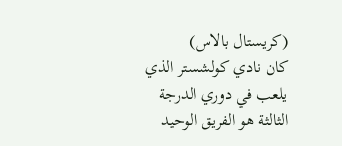(كريستال بالاس)
كان نادي كولشستر الذي يلعب في دوري الدرجة الثالثة هو الفريق الوحيد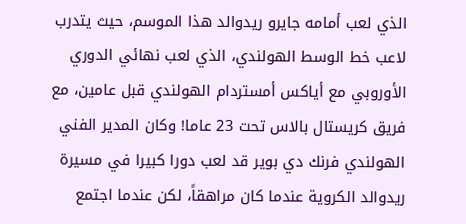الذي لعب أمامه جايرو ريدوالد هذا الموسم، حيث يتدرب لاعب خط الوسط الهولندي، الذي لعب نهائي الدوري الأوروبي مع أياكس أمستردام الهولندي قبل عامين، مع فريق كريستال بالاس تحت 23 عاما! وكان المدير الفني الهولندي فرنك دي بوير قد لعب دورا كبيرا في مسيرة ريدوالد الكروية عندما كان مراهقاً، لكن عندما اجتمع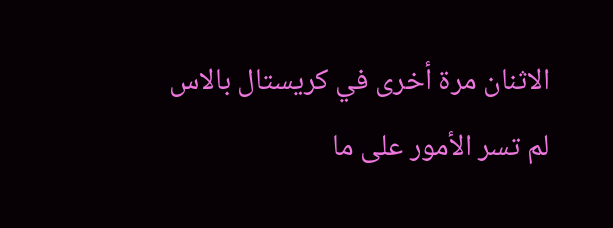الاثنان مرة أخرى في كريستال بالاس لم تسر الأمور على ما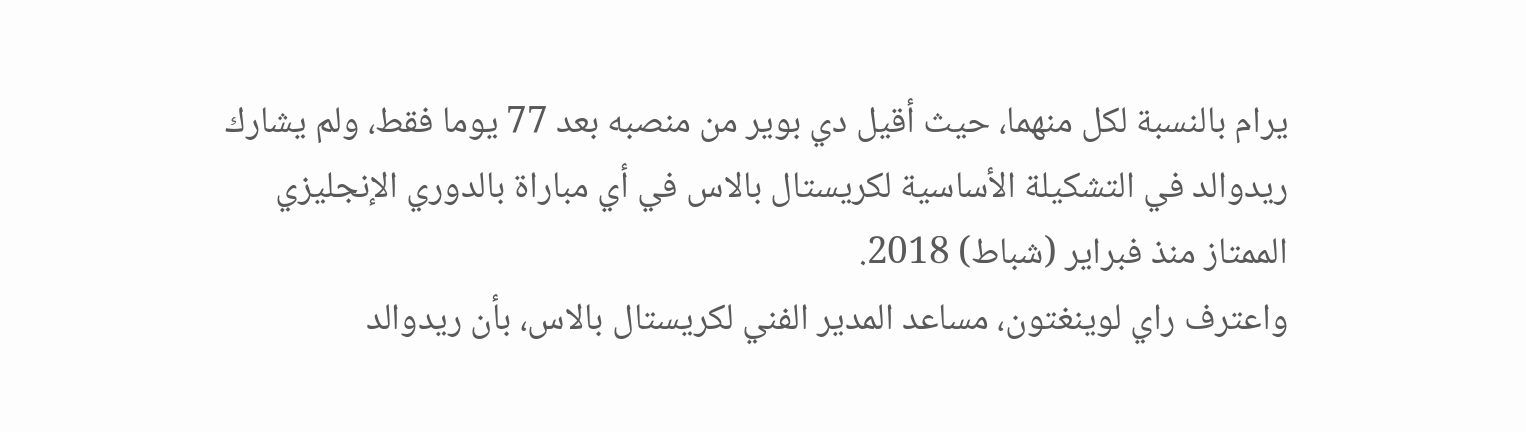يرام بالنسبة لكل منهما، حيث أقيل دي بوير من منصبه بعد 77 يوما فقط، ولم يشارك ريدوالد في التشكيلة الأساسية لكريستال بالاس في أي مباراة بالدوري الإنجليزي الممتاز منذ فبراير (شباط) 2018.
واعترف راي لوينغتون، مساعد المدير الفني لكريستال بالاس، بأن ريدوالد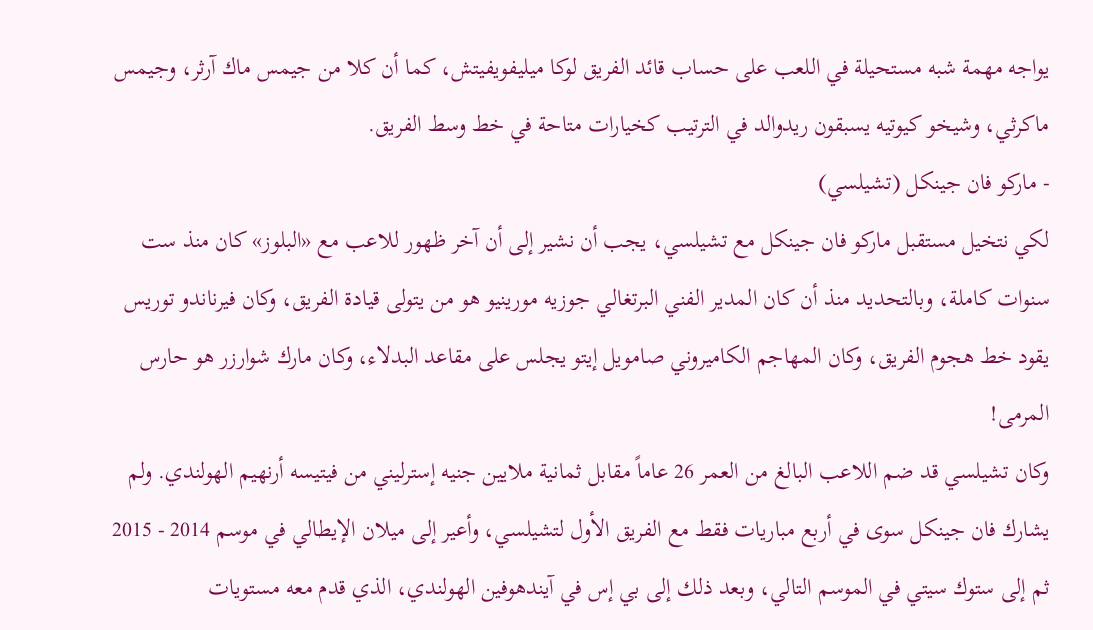يواجه مهمة شبه مستحيلة في اللعب على حساب قائد الفريق لوكا ميليفويفيتش، كما أن كلا من جيمس ماك آرثر، وجيمس ماكرثي، وشيخو كيوتيه يسبقون ريدوالد في الترتيب كخيارات متاحة في خط وسط الفريق.
- ماركو فان جينكل (تشيلسي)
لكي نتخيل مستقبل ماركو فان جينكل مع تشيلسي، يجب أن نشير إلى أن آخر ظهور للاعب مع «البلوز» كان منذ ست سنوات كاملة، وبالتحديد منذ أن كان المدير الفني البرتغالي جوزيه مورينيو هو من يتولى قيادة الفريق، وكان فيرناندو توريس يقود خط هجوم الفريق، وكان المهاجم الكاميروني صامويل إيتو يجلس على مقاعد البدلاء، وكان مارك شوارزر هو حارس المرمى!
وكان تشيلسي قد ضم اللاعب البالغ من العمر 26 عاماً مقابل ثمانية ملايين جنيه إسترليني من فيتيسه أرنهيم الهولندي. ولم يشارك فان جينكل سوى في أربع مباريات فقط مع الفريق الأول لتشيلسي، وأعير إلى ميلان الإيطالي في موسم 2014 - 2015 ثم إلى ستوك سيتي في الموسم التالي، وبعد ذلك إلى بي إس في آيندهوفين الهولندي، الذي قدم معه مستويات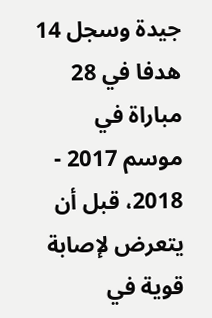جيدة وسجل 14 هدفا في 28 مباراة في موسم 2017 - 2018، قبل أن يتعرض لإصابة قوية في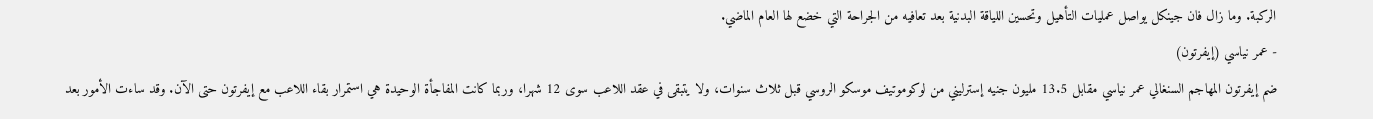الركبة. وما زال فان جينكل يواصل عمليات التأهيل وتحسين اللياقة البدنية بعد تعافيه من الجراحة التي خضع لها العام الماضي.
- عمر نياسي (إيفرتون)
ضم إيفرتون المهاجم السنغالي عمر نياسي مقابل 13.5 مليون جنيه إسترليني من لوكوموتيف موسكو الروسي قبل ثلاث سنوات، ولا يتبقى في عقد اللاعب سوى 12 شهرا، وربما كانت المفاجأة الوحيدة هي استمرار بقاء اللاعب مع إيفرتون حتى الآن. وقد ساءت الأمور بعد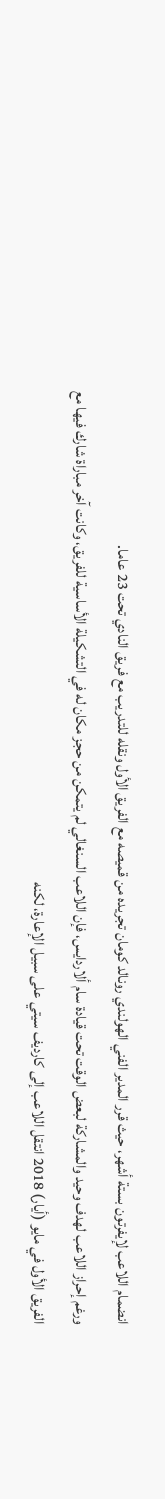انضمام اللاعب لإيفرتون بستة أشهر، حيث قرر المدير الفني الهولندي رونالد كومان تجريده من قميصه مع الفريق الأول ونقله للتدريب مع فريق النادي تحت 23 عاما.
ورغم إحراز اللاعب لهدف وحيد والمشاركة لبعض الوقت تحت قيادة سام ألاردايس، فإن اللاعب السنغالي لم يتمكن من حجز مكان له في التشكيلة الأساسية للفريق، وكانت آخر مباراة شارك فيها مع الفريق الأول في مايو (أيار) 2018 انتقل اللاعب إلى كارديف سيتي على سبيل الإعارة، لكنه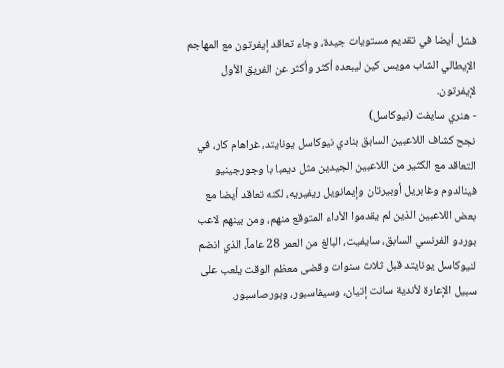فشل أيضا في تقديم مستويات جيدة، وجاء تعاقد إيفرتون مع المهاجم الإيطالي الشاب مويس كين ليبعده أكثر وأكثر عن الفريق الأول لإيفرتون.
- هنري سايفت (نيوكاسل)
نجح كشاف اللاعبين السابق بنادي نيوكاسل يونايتد، غراهام كار، في التعاقد مع الكثير من اللاعبين الجيدين مثل ديمبا با وجورجينيو فينالدوم وغابريل أوبيرتان وإيمانويل ريفيريه، لكنه تعاقد أيضا مع بعض اللاعبين الذين لم يقدموا الأداء المتوقع منهم، ومن بينهم لاعب بوردو الفرنسي السابق، سايفيت، البالغ من العمر 28 عاماً، الذي انضم لنيوكاسل يونايتد قبل ثلاث سنوات وقضى معظم الوقت يلعب على سبيل الإعارة لأندية سانت إتيان، وسيفاسبور، وبورصاسبور.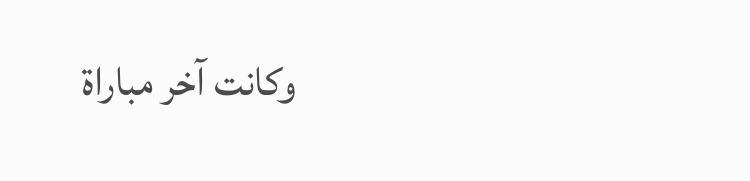وكانت آخر مباراة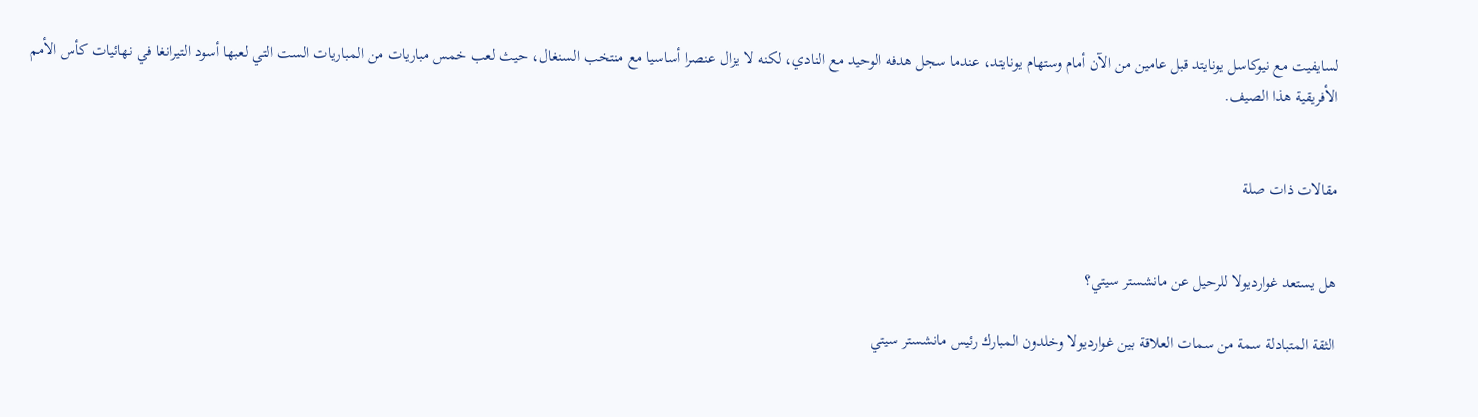لسايفيت مع نيوكاسل يونايتد قبل عامين من الآن أمام وستهام يونايتد، عندما سجل هدفه الوحيد مع النادي، لكنه لا يزال عنصرا أساسيا مع منتخب السنغال، حيث لعب خمس مباريات من المباريات الست التي لعبها أسود التيرانغا في نهائيات كأس الأمم الأفريقية هذا الصيف.


مقالات ذات صلة


هل يستعد غوارديولا للرحيل عن مانشستر سيتي؟

الثقة المتبادلة سمة من سمات العلاقة بين غوارديولا وخلدون المبارك رئيس مانشستر سيتي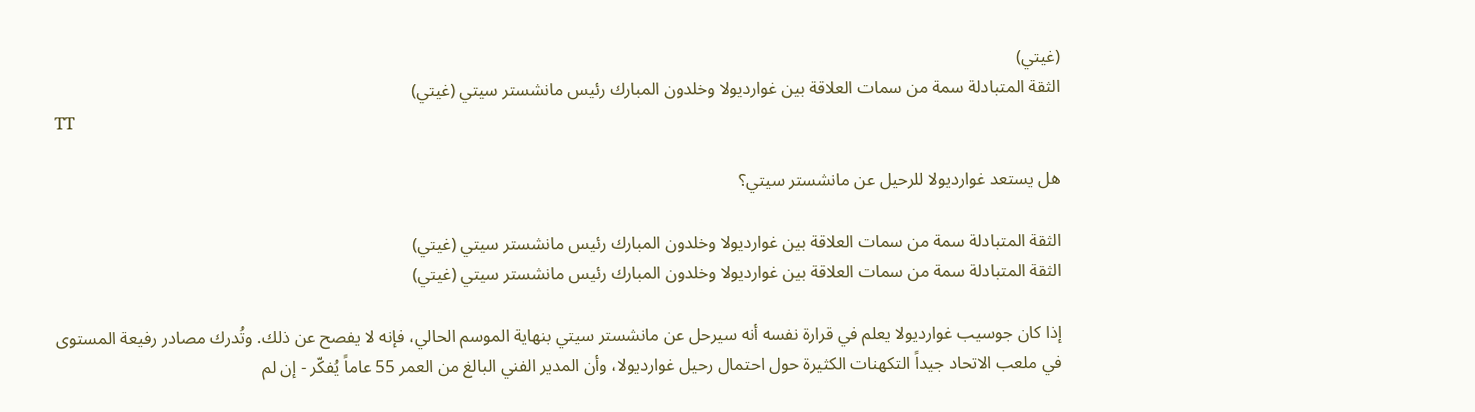(غيتي)
الثقة المتبادلة سمة من سمات العلاقة بين غوارديولا وخلدون المبارك رئيس مانشستر سيتي (غيتي)
TT

هل يستعد غوارديولا للرحيل عن مانشستر سيتي؟

الثقة المتبادلة سمة من سمات العلاقة بين غوارديولا وخلدون المبارك رئيس مانشستر سيتي (غيتي)
الثقة المتبادلة سمة من سمات العلاقة بين غوارديولا وخلدون المبارك رئيس مانشستر سيتي (غيتي)

إذا كان جوسيب غوارديولا يعلم في قرارة نفسه أنه سيرحل عن مانشستر سيتي بنهاية الموسم الحالي، فإنه لا يفصح عن ذلك. وتُدرك مصادر رفيعة المستوى في ملعب الاتحاد جيداً التكهنات الكثيرة حول احتمال رحيل غوارديولا، وأن المدير الفني البالغ من العمر 55 عاماً يُفكّر - إن لم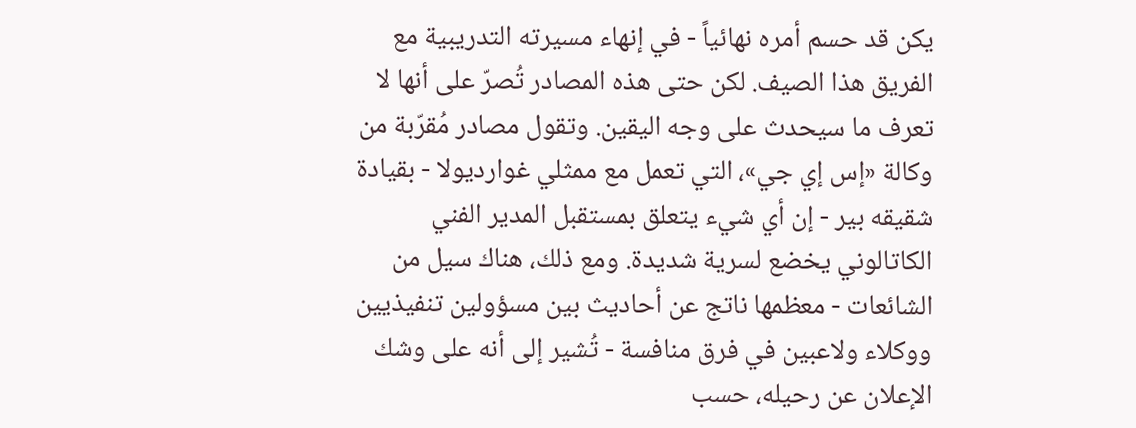يكن قد حسم أمره نهائياً - في إنهاء مسيرته التدريبية مع الفريق هذا الصيف. لكن حتى هذه المصادر تُصرّ على أنها لا تعرف ما سيحدث على وجه اليقين. وتقول مصادر مُقرّبة من وكالة «إس إي جي»، التي تعمل مع ممثلي غوارديولا - بقيادة شقيقه بير - إن أي شيء يتعلق بمستقبل المدير الفني الكاتالوني يخضع لسرية شديدة. ومع ذلك، هناك سيل من الشائعات - معظمها ناتج عن أحاديث بين مسؤولين تنفيذيين ووكلاء ولاعبين في فرق منافسة - تُشير إلى أنه على وشك الإعلان عن رحيله، حسب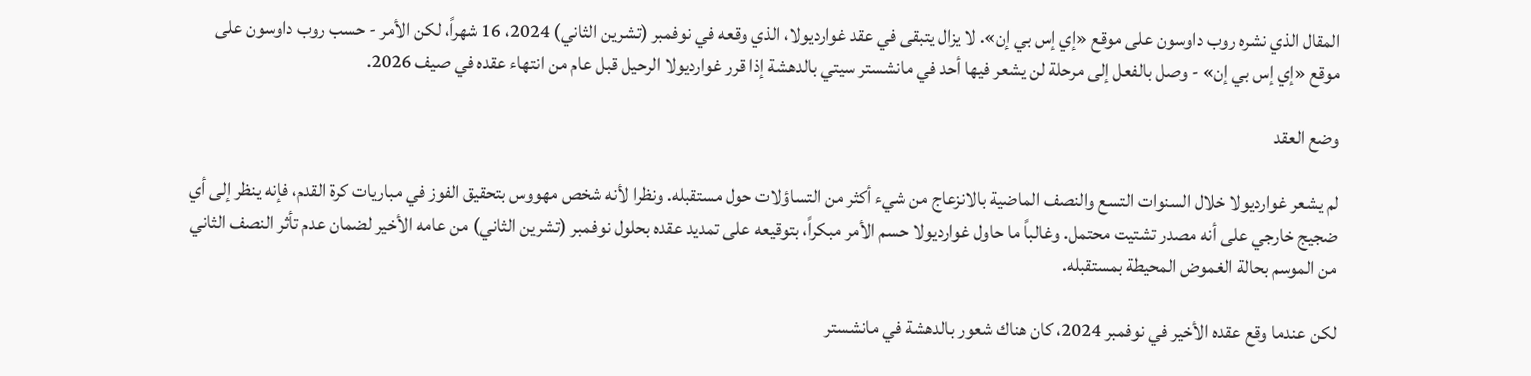المقال الذي نشره روب داوسون على موقع «إي إس بي إن». لا يزال يتبقى في عقد غوارديولا، الذي وقعه في نوفمبر (تشرين الثاني) 2024، 16 شهراً، لكن الأمر - حسب روب داوسون على موقع «إي إس بي إن» - وصل بالفعل إلى مرحلة لن يشعر فيها أحد في مانشستر سيتي بالدهشة إذا قرر غوارديولا الرحيل قبل عام من انتهاء عقده في صيف 2026.

وضع العقد

لم يشعر غوارديولا خلال السنوات التسع والنصف الماضية بالانزعاج من شيء أكثر من التساؤلات حول مستقبله. ونظرا لأنه شخص مهووس بتحقيق الفوز في مباريات كرة القدم، فإنه ينظر إلى أي ضجيج خارجي على أنه مصدر تشتيت محتمل. وغالباً ما حاول غوارديولا حسم الأمر مبكراً، بتوقيعه على تمديد عقده بحلول نوفمبر (تشرين الثاني) من عامه الأخير لضمان عدم تأثر النصف الثاني من الموسم بحالة الغموض المحيطة بمستقبله.

لكن عندما وقع عقده الأخير في نوفمبر 2024، كان هناك شعور بالدهشة في مانشستر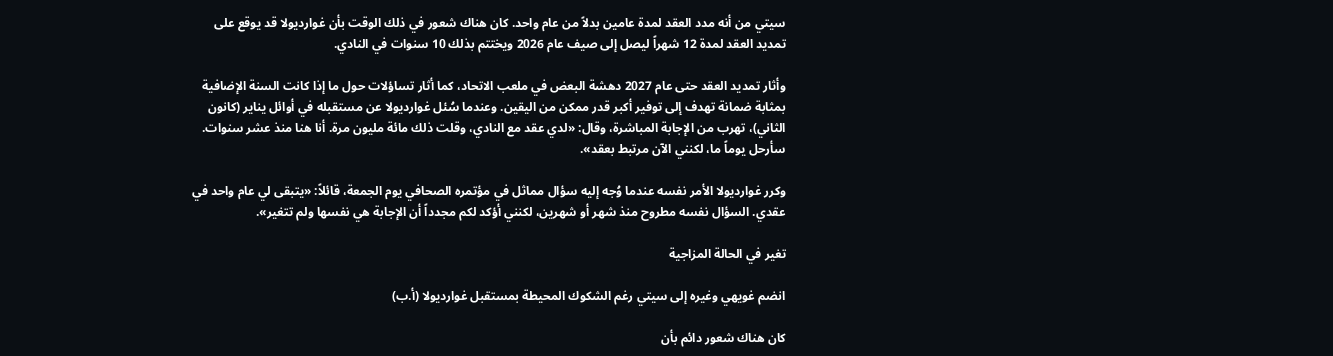سيتي من أنه مدد العقد لمدة عامين بدلاً من عام واحد. كان هناك شعور في ذلك الوقت بأن غوارديولا قد يوقع على تمديد العقد لمدة 12 شهراً ليصل إلى صيف عام 2026 ويختتم بذلك 10 سنوات في النادي.

وأثار تمديد العقد حتى عام 2027 دهشة البعض في ملعب الاتحاد، كما أثار تساؤلات حول ما إذا كانت السنة الإضافية بمثابة ضمانة تهدف إلى توفير أكبر قدر ممكن من اليقين. وعندما سُئل غوارديولا عن مستقبله في أوائل يناير (كانون الثاني)، تهرب من الإجابة المباشرة، وقال: «لدي عقد مع النادي، وقلت ذلك مائة مليون مرة. أنا هنا منذ عشر سنوات. سأرحل يوماً ما، لكنني الآن مرتبط بعقد».

وكرر غوارديولا الأمر نفسه عندما وُجه إليه سؤال مماثل في مؤتمره الصحافي يوم الجمعة، قائلاً: «يتبقى لي عام واحد في عقدي. السؤال نفسه مطروح منذ شهر أو شهرين، لكنني أؤكد لكم مجدداً أن الإجابة هي نفسها ولم تتغير».

تغير في الحالة المزاجية

انضم غويهي وغيره إلى سيتي رغم الشكوك المحيطة بمستقبل غوارديولا (أ.ب)

كان هناك شعور دائم بأن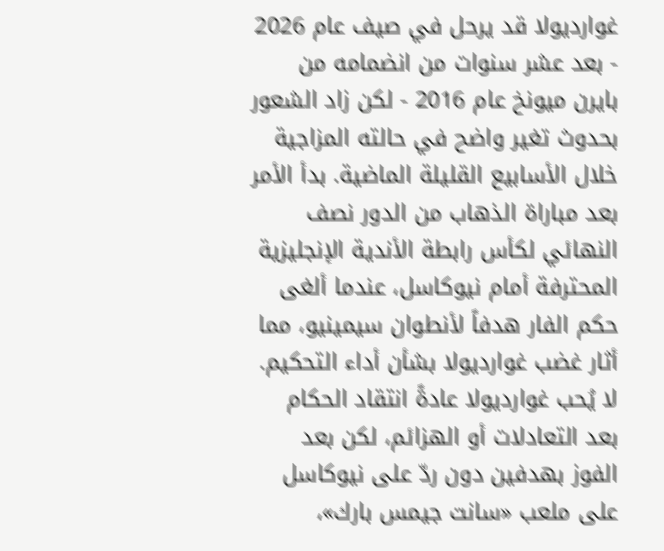غوارديولا قد يرحل في صيف عام 2026 - بعد عشر سنوات من انضمامه من بايرن ميونخ عام 2016 - لكن زاد الشعور بحدوث تغير واضح في حالته المزاجية خلال الأسابيع القليلة الماضية. بدأ الأمر بعد مباراة الذهاب من الدور نصف النهائي لكأس رابطة الأندية الإنجليزية المحترفة أمام نيوكاسل، عندما ألغى حكم الفار هدفاً لأنطوان سيمينيو، مما أثار غضب غوارديولا بشأن أداء التحكيم. لا يُحب غوارديولا عادةً انتقاد الحكام بعد التعادلات أو الهزائم، لكن بعد الفوز بهدفين دون ردّ على نيوكاسل على ملعب «سانت جيمس بارك»،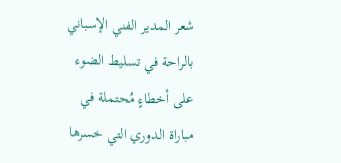شعر المدير الفني الإسباني بالراحة في تسليط الضوء على أخطاءٍ مُحتملة في مباراة الدوري التي خسرها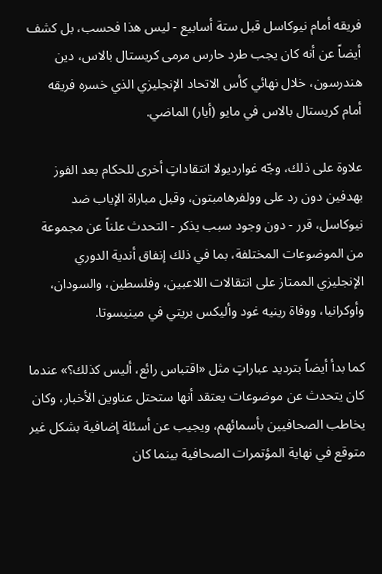فريقه أمام نيوكاسل قبل ستة أسابيع - ليس هذا فحسب، بل كشف أيضاً عن أنه كان يجب طرد حارس مرمى كريستال بالاس، دين هندرسون، خلال نهائي كأس الاتحاد الإنجليزي الذي خسره فريقه أمام كريستال بالاس في مايو (أيار) الماضي.

علاوة على ذلك، وجّه غوارديولا انتقاداتٍ أخرى للحكام بعد الفوز بهدفين دون رد على وولفرهامبتون، وقبل مباراة الإياب ضد نيوكاسل، قرر - دون وجود سبب يذكر - التحدث علناً عن مجموعة من الموضوعات المختلفة، بما في ذلك إنفاق أندية الدوري الإنجليزي الممتاز على انتقالات اللاعبين، وفلسطين، والسودان، وأوكرانيا، ووفاة رينيه غود وأليكس بريتي في مينيسوتا.

كما بدأ أيضاً بترديد عباراتٍ مثل «اقتباس رائع، أليس كذلك؟» عندما كان يتحدث عن موضوعات يعتقد أنها ستحتل عناوين الأخبار، وكان يخاطب الصحافيين بأسمائهم، ويجيب عن أسئلة إضافية بشكل غير متوقع في نهاية المؤتمرات الصحافية بينما كان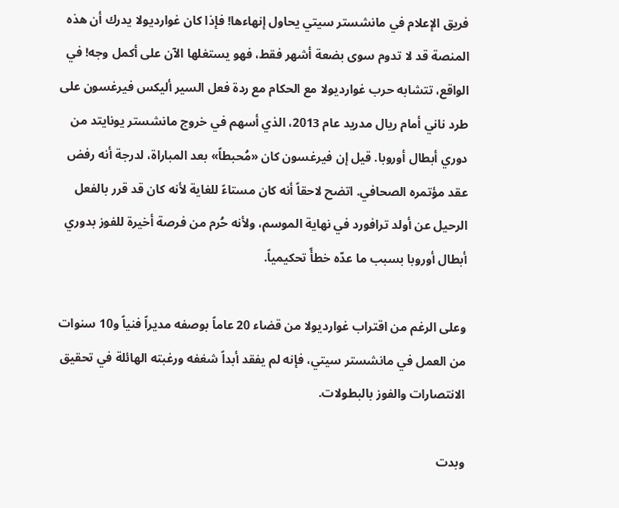فريق الإعلام في مانشستر سيتي يحاول إنهاءها! فإذا كان غوارديولا يدرك أن هذه المنصة قد لا تدوم سوى بضعة أشهر فقط، فهو يستغلها الآن على أكمل وجه! في الواقع، تتشابه حرب غوارديولا مع الحكام مع ردة فعل السير أليكس فيرغسون على طرد ناني أمام ريال مدريد عام 2013، الذي أسهم في خروج مانشستر يونايتد من دوري أبطال أوروبا. قيل إن فيرغسون كان «مُحبطاً» بعد المباراة، لدرجة أنه رفض عقد مؤتمره الصحافي. اتضح لاحقاً أنه كان مستاءً للغاية لأنه كان قد قرر بالفعل الرحيل عن أولد ترافورد في نهاية الموسم، ولأنه حُرم من فرصة أخيرة للفوز بدوري أبطال أوروبا بسبب ما عدّه خطأً تحكيمياً.

وعلى الرغم من اقتراب غوارديولا من قضاء 20 عاماً بوصفه مديراً فنياً و10 سنوات من العمل في مانشستر سيتي، فإنه لم يفقد أبداً شغفه ورغبته الهائلة في تحقيق الانتصارات والفوز بالبطولات.

وبدت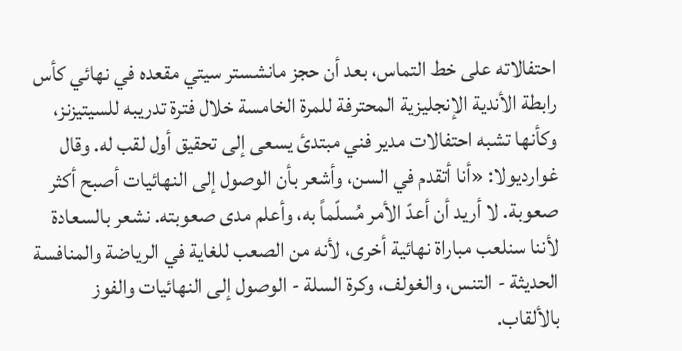احتفالاته على خط التماس، بعد أن حجز مانشستر سيتي مقعده في نهائي كأس رابطة الأندية الإنجليزية المحترفة للمرة الخامسة خلال فترة تدريبه للسيتيزنز، وكأنها تشبه احتفالات مدير فني مبتدئ يسعى إلى تحقيق أول لقب له. وقال غوارديولا: «أنا أتقدم في السن، وأشعر بأن الوصول إلى النهائيات أصبح أكثر صعوبة. لا أريد أن أعدّ الأمر مُسلّماً به، وأعلم مدى صعوبته. نشعر بالسعادة لأننا سنلعب مباراة نهائية أخرى، لأنه من الصعب للغاية في الرياضة والمنافسة الحديثة - التنس، والغولف، وكرة السلة - الوصول إلى النهائيات والفوز بالألقاب.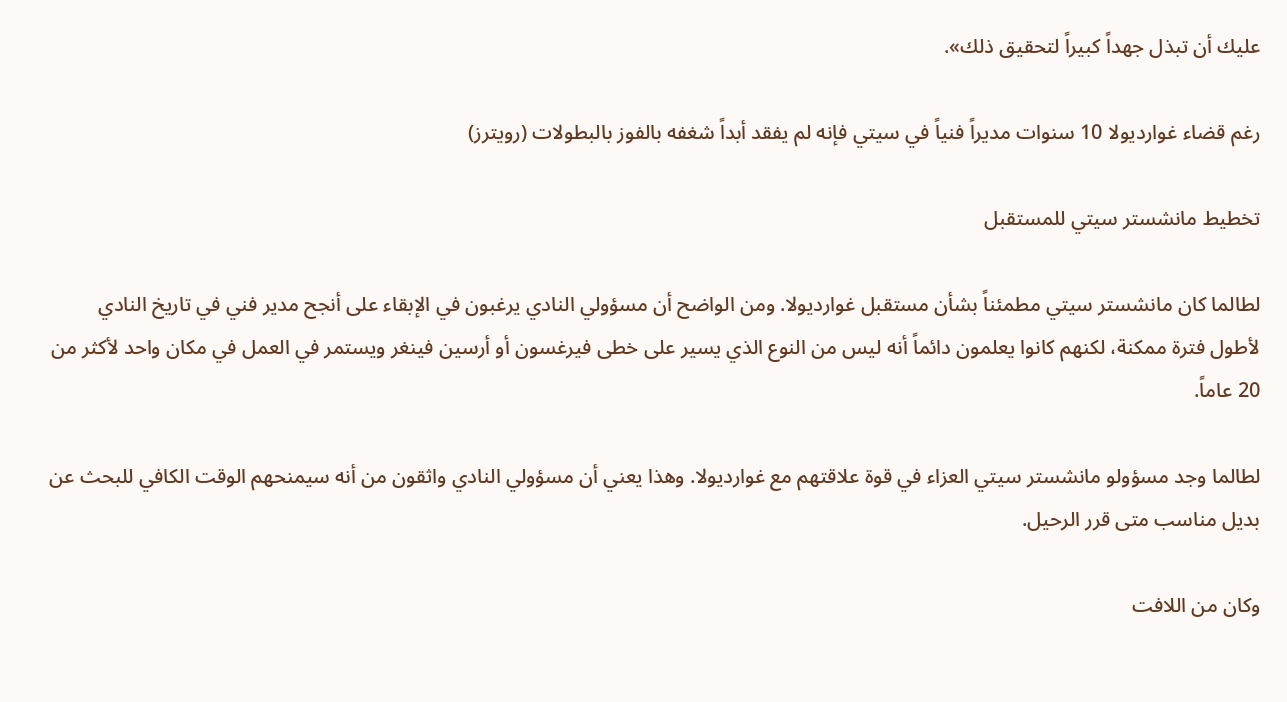عليك أن تبذل جهداً كبيراً لتحقيق ذلك».

رغم قضاء غوارديولا 10 سنوات مديراً فنياً في سيتي فإنه لم يفقد أبداً شغفه بالفوز بالبطولات (رويترز)

تخطيط مانشستر سيتي للمستقبل

لطالما كان مانشستر سيتي مطمئناً بشأن مستقبل غوارديولا. ومن الواضح أن مسؤولي النادي يرغبون في الإبقاء على أنجح مدير فني في تاريخ النادي لأطول فترة ممكنة، لكنهم كانوا يعلمون دائماً أنه ليس من النوع الذي يسير على خطى فيرغسون أو أرسين فينغر ويستمر في العمل في مكان واحد لأكثر من 20 عاماً.

لطالما وجد مسؤولو مانشستر سيتي العزاء في قوة علاقتهم مع غوارديولا. وهذا يعني أن مسؤولي النادي واثقون من أنه سيمنحهم الوقت الكافي للبحث عن بديل مناسب متى قرر الرحيل.

وكان من اللافت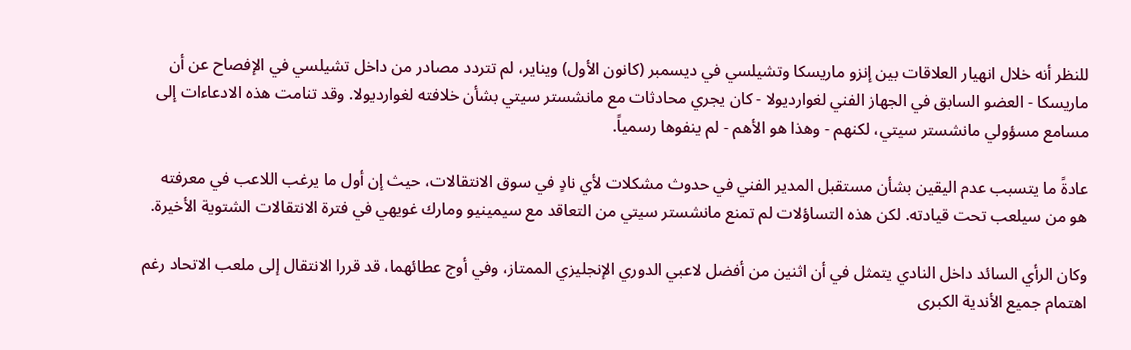للنظر أنه خلال انهيار العلاقات بين إنزو ماريسكا وتشيلسي في ديسمبر (كانون الأول) ويناير، لم تتردد مصادر من داخل تشيلسي في الإفصاح عن أن ماريسكا - العضو السابق في الجهاز الفني لغوارديولا - كان يجري محادثات مع مانشستر سيتي بشأن خلافته لغوارديولا. وقد تنامت هذه الادعاءات إلى مسامع مسؤولي مانشستر سيتي، لكنهم - وهذا هو الأهم - لم ينفوها رسمياً.

عادةً ما يتسبب عدم اليقين بشأن مستقبل المدير الفني في حدوث مشكلات لأي نادٍ في سوق الانتقالات، حيث إن أول ما يرغب اللاعب في معرفته هو من سيلعب تحت قيادته. لكن هذه التساؤلات لم تمنع مانشستر سيتي من التعاقد مع سيمينيو ومارك غويهي في فترة الانتقالات الشتوية الأخيرة.

وكان الرأي السائد داخل النادي يتمثل في أن اثنين من أفضل لاعبي الدوري الإنجليزي الممتاز، وفي أوج عطائهما، قد قررا الانتقال إلى ملعب الاتحاد رغم اهتمام جميع الأندية الكبرى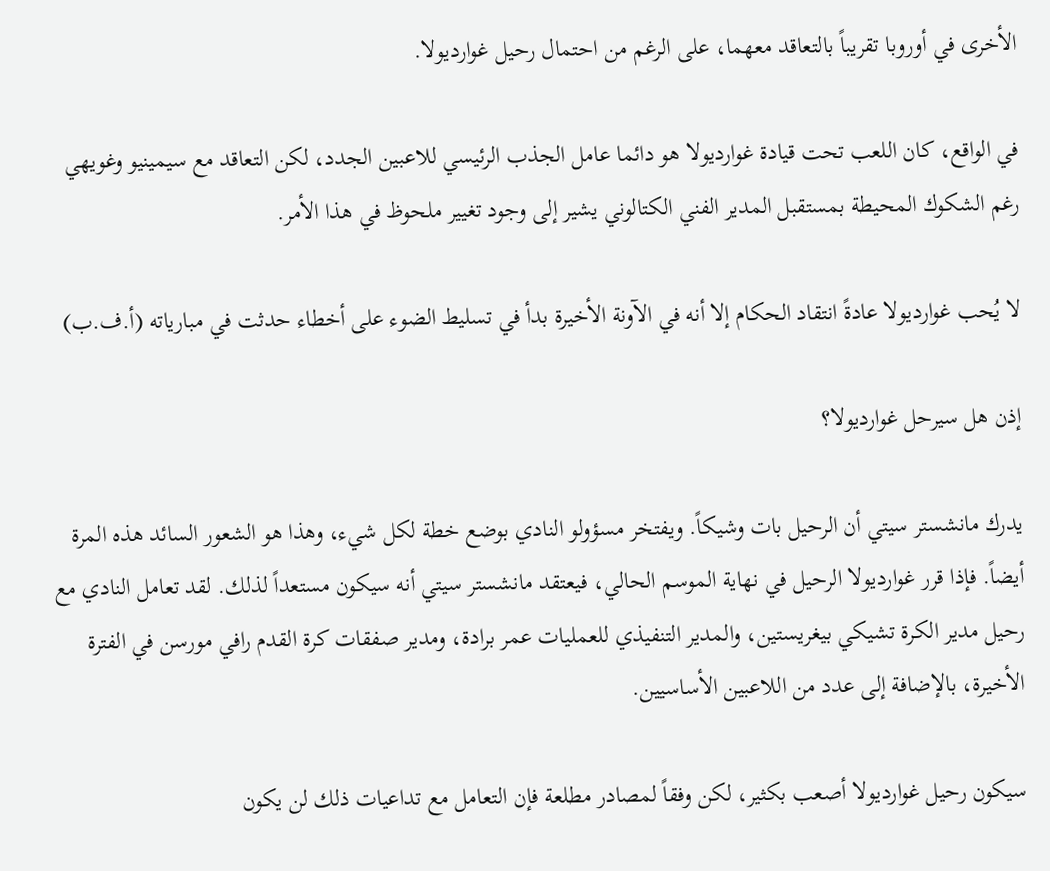الأخرى في أوروبا تقريباً بالتعاقد معهما، على الرغم من احتمال رحيل غوارديولا.

في الواقع، كان اللعب تحت قيادة غوارديولا هو دائما عامل الجذب الرئيسي للاعبين الجدد، لكن التعاقد مع سيمينيو وغويهي رغم الشكوك المحيطة بمستقبل المدير الفني الكتالوني يشير إلى وجود تغيير ملحوظ في هذا الأمر.

لا يُحب غوارديولا عادةً انتقاد الحكام إلا أنه في الآونة الأخيرة بدأ في تسليط الضوء على أخطاء حدثت في مبارياته (أ.ف.ب)

إذن هل سيرحل غوارديولا؟

يدرك مانشستر سيتي أن الرحيل بات وشيكاً. ويفتخر مسؤولو النادي بوضع خطة لكل شيء، وهذا هو الشعور السائد هذه المرة أيضاً. فإذا قرر غوارديولا الرحيل في نهاية الموسم الحالي، فيعتقد مانشستر سيتي أنه سيكون مستعداً لذلك. لقد تعامل النادي مع رحيل مدير الكرة تشيكي بيغريستين، والمدير التنفيذي للعمليات عمر برادة، ومدير صفقات كرة القدم رافي مورسن في الفترة الأخيرة، بالإضافة إلى عدد من اللاعبين الأساسيين.

سيكون رحيل غوارديولا أصعب بكثير، لكن وفقاً لمصادر مطلعة فإن التعامل مع تداعيات ذلك لن يكون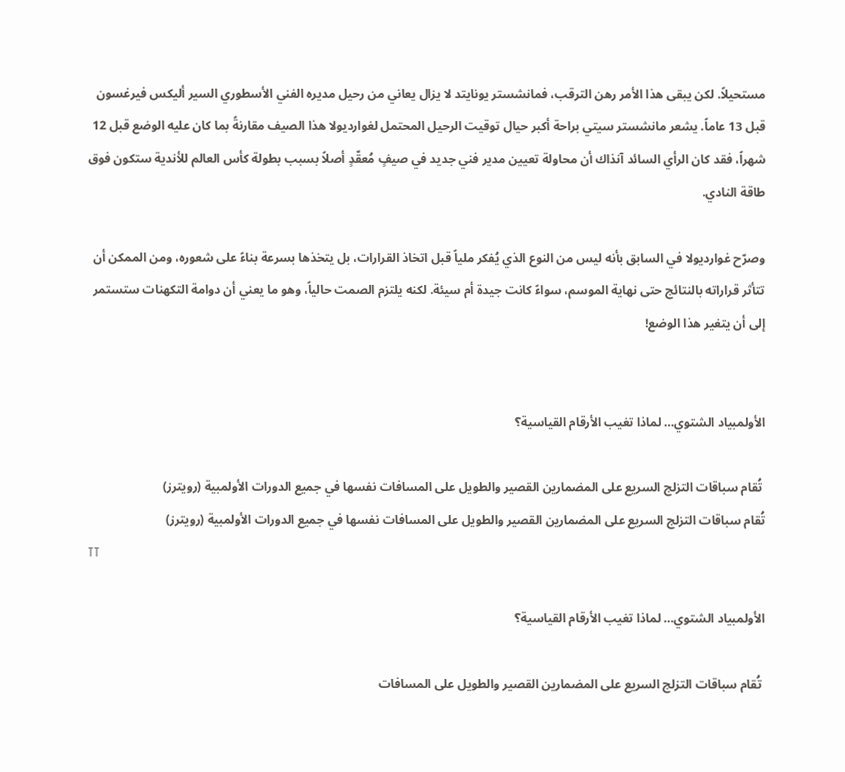مستحيلاً. لكن يبقى هذا الأمر رهن الترقب، فمانشستر يونايتد لا يزال يعاني من رحيل مديره الفني الأسطوري السير أليكس فيرغسون قبل 13 عاماً. يشعر مانشستر سيتي براحة أكبر حيال توقيت الرحيل المحتمل لغوارديولا هذا الصيف مقارنةً بما كان عليه الوضع قبل 12 شهراً، فقد كان الرأي السائد آنذاك أن محاولة تعيين مدير فني جديد في صيفٍ مُعقّدٍ أصلاً بسبب بطولة كأس العالم للأندية ستكون فوق طاقة النادي.

وصرّح غوارديولا في السابق بأنه ليس من النوع الذي يُفكر ملياً قبل اتخاذ القرارات، بل يتخذها بسرعة بناءً على شعوره، ومن الممكن أن تتأثر قراراته بالنتائج حتى نهاية الموسم، سواءً كانت جيدة أم سيئة. لكنه يلتزم الصمت حالياً، وهو ما يعني أن دوامة التكهنات ستستمر إلى أن يتغير هذا الوضع!


الأولمبياد الشتوي… لماذا تغيب الأرقام القياسية؟

 تُقام سباقات التزلج السريع على المضمارين القصير والطويل على المسافات نفسها في جميع الدورات الأولمبية (رويترز)
تُقام سباقات التزلج السريع على المضمارين القصير والطويل على المسافات نفسها في جميع الدورات الأولمبية (رويترز)
TT

الأولمبياد الشتوي… لماذا تغيب الأرقام القياسية؟

 تُقام سباقات التزلج السريع على المضمارين القصير والطويل على المسافات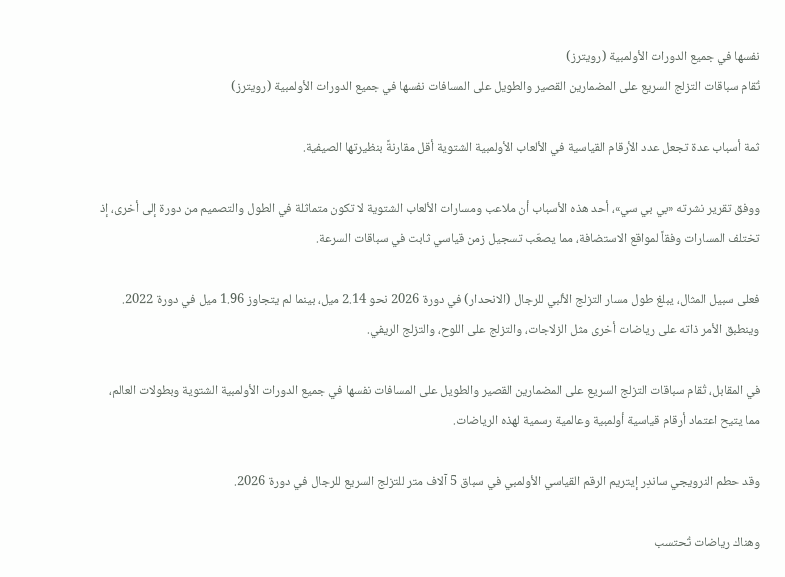نفسها في جميع الدورات الأولمبية (رويترز)
تُقام سباقات التزلج السريع على المضمارين القصير والطويل على المسافات نفسها في جميع الدورات الأولمبية (رويترز)

ثمة أسباب عدة تجعل عدد الأرقام القياسية في الألعاب الأولمبية الشتوية أقل مقارنةً بنظيرتها الصيفية.

ووفق تقرير نشرته «بي بي سي»، أحد هذه الأسباب أن ملاعب ومسارات الألعاب الشتوية لا تكون متماثلة في الطول والتصميم من دورة إلى أخرى، إذ تختلف المسارات وفقاً لمواقع الاستضافة، مما يصعّب تسجيل زمن قياسي ثابت في سباقات السرعة.

فعلى سبيل المثال، يبلغ طول مسار التزلج الألبي للرجال (الانحدار) في دورة 2026 نحو 2.14 ميل، بينما لم يتجاوز 1.96 ميل في دورة 2022. وينطبق الأمر ذاته على رياضات أخرى مثل الزلاجات، والتزلج على اللوح، والتزلج الريفي.

في المقابل، تُقام سباقات التزلج السريع على المضمارين القصير والطويل على المسافات نفسها في جميع الدورات الأولمبية الشتوية وبطولات العالم، مما يتيح اعتماد أرقام قياسية أولمبية وعالمية رسمية لهذه الرياضات.

وقد حطم النرويجي ساندِر إيتريم الرقم القياسي الأولمبي في سباق 5 آلاف متر للتزلج السريع للرجال في دورة 2026.

وهناك رياضات تُحتسب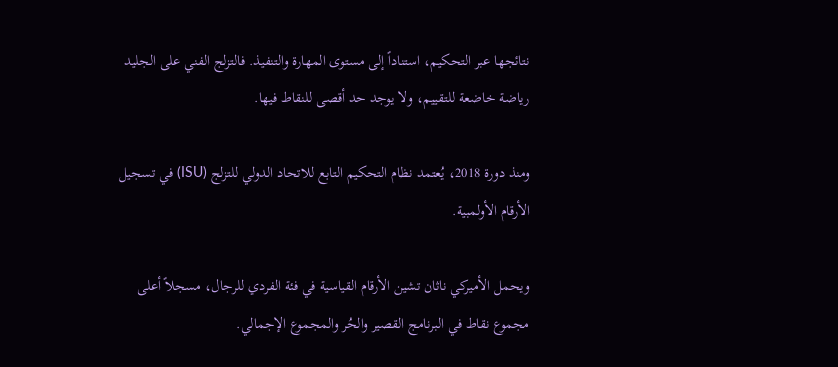نتائجها عبر التحكيم، استناداً إلى مستوى المهارة والتنفيذ. فالتزلج الفني على الجليد رياضة خاضعة للتقييم، ولا يوجد حد أقصى للنقاط فيها.

ومنذ دورة 2018، يُعتمد نظام التحكيم التابع للاتحاد الدولي للتزلج (ISU) في تسجيل الأرقام الأولمبية.

ويحمل الأميركي ناثان تشين الأرقام القياسية في فئة الفردي للرجال، مسجلاً أعلى مجموع نقاط في البرنامج القصير والحُر والمجموع الإجمالي.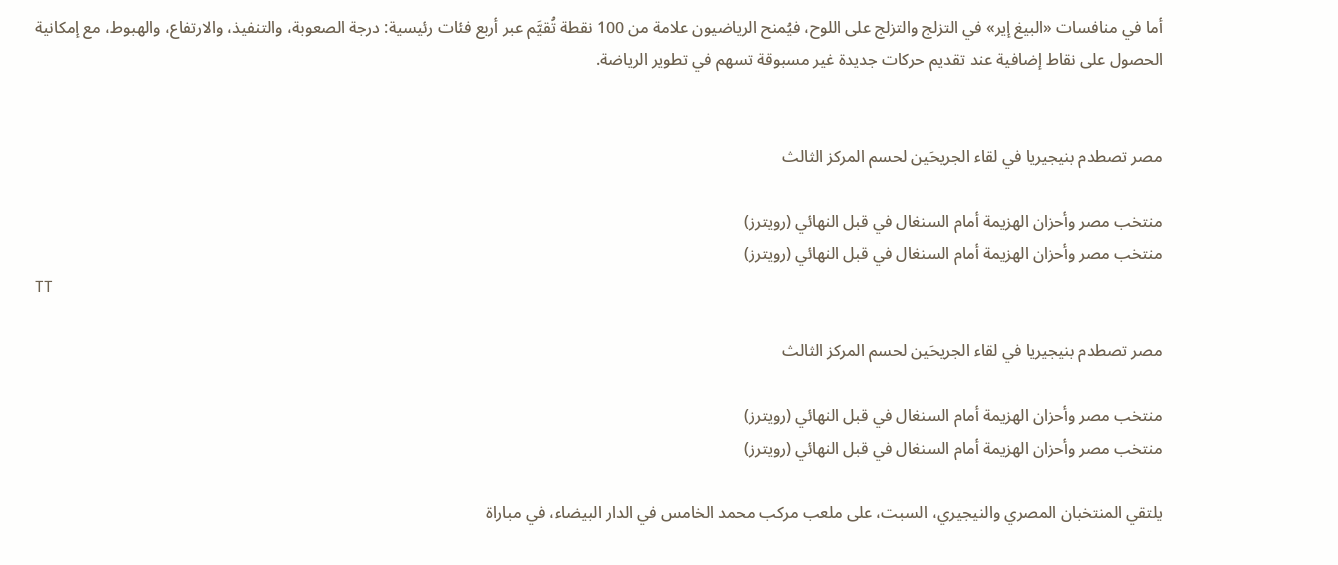أما في منافسات «البيغ إير» في التزلج والتزلج على اللوح، فيُمنح الرياضيون علامة من 100 نقطة تُقيَّم عبر أربع فئات رئيسية: درجة الصعوبة، والتنفيذ، والارتفاع، والهبوط، مع إمكانية الحصول على نقاط إضافية عند تقديم حركات جديدة غير مسبوقة تسهم في تطوير الرياضة.


مصر تصطدم بنيجيريا في لقاء الجريحَين لحسم المركز الثالث

منتخب مصر وأحزان الهزيمة أمام السنغال في قبل النهائي (رويترز)
منتخب مصر وأحزان الهزيمة أمام السنغال في قبل النهائي (رويترز)
TT

مصر تصطدم بنيجيريا في لقاء الجريحَين لحسم المركز الثالث

منتخب مصر وأحزان الهزيمة أمام السنغال في قبل النهائي (رويترز)
منتخب مصر وأحزان الهزيمة أمام السنغال في قبل النهائي (رويترز)

يلتقي المنتخبان المصري والنيجيري، السبت، على ملعب مركب محمد الخامس في الدار البيضاء، في مباراة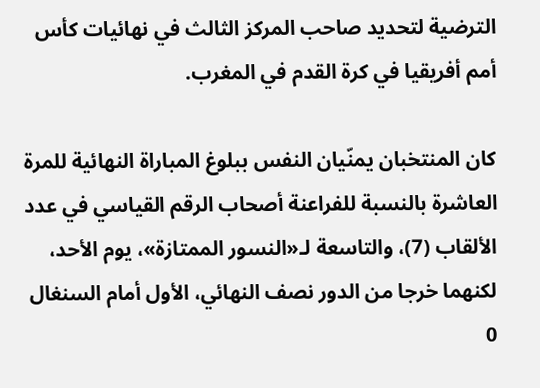الترضية لتحديد صاحب المركز الثالث في نهائيات كأس أمم أفريقيا في كرة القدم في المغرب.

كان المنتخبان يمنّيان النفس ببلوغ المباراة النهائية للمرة العاشرة بالنسبة للفراعنة أصحاب الرقم القياسي في عدد الألقاب (7)، والتاسعة لـ«النسور الممتازة»، يوم الأحد، لكنهما خرجا من الدور نصف النهائي، الأول أمام السنغال 0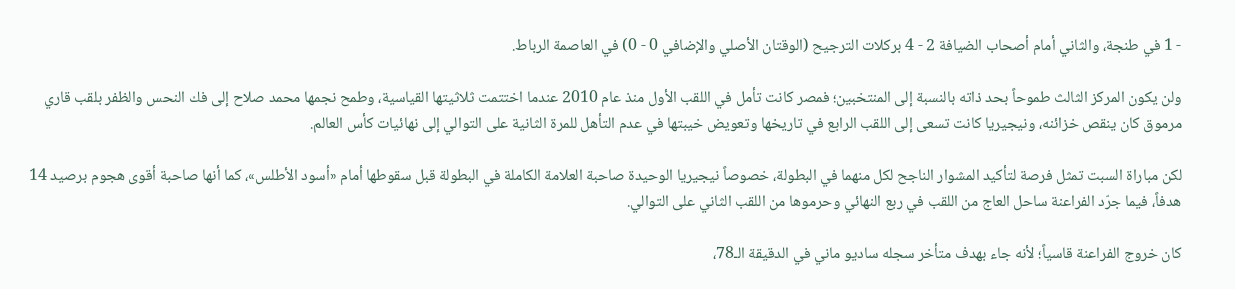- 1 في طنجة، والثاني أمام أصحاب الضيافة 2 - 4 بركلات الترجيح (الوقتان الأصلي والإضافي 0 - 0) في العاصمة الرباط.

ولن يكون المركز الثالث طموحاً بحد ذاته بالنسبة إلى المنتخبين؛ فمصر كانت تأمل في اللقب الأول منذ عام 2010 عندما اختتمت ثلاثيتها القياسية، وطمح نجمها محمد صلاح إلى فك النحس والظفر بلقب قاري مرموق كان ينقص خزائنه، ونيجيريا كانت تسعى إلى اللقب الرابع في تاريخها وتعويض خيبتها في عدم التأهل للمرة الثانية على التوالي إلى نهائيات كأس العالم.

لكن مباراة السبت تمثل فرصة لتأكيد المشوار الناجح لكل منهما في البطولة، خصوصاً نيجيريا الوحيدة صاحبة العلامة الكاملة في البطولة قبل سقوطها أمام «أسود الأطلس»، كما أنها صاحبة أقوى هجوم برصيد 14 هدفاً، فيما جرّد الفراعنة ساحل العاج من اللقب في ربع النهائي وحرموها من اللقب الثاني على التوالي.

كان خروج الفراعنة قاسياً؛ لأنه جاء بهدف متأخر سجله ساديو ماني في الدقيقة الـ78،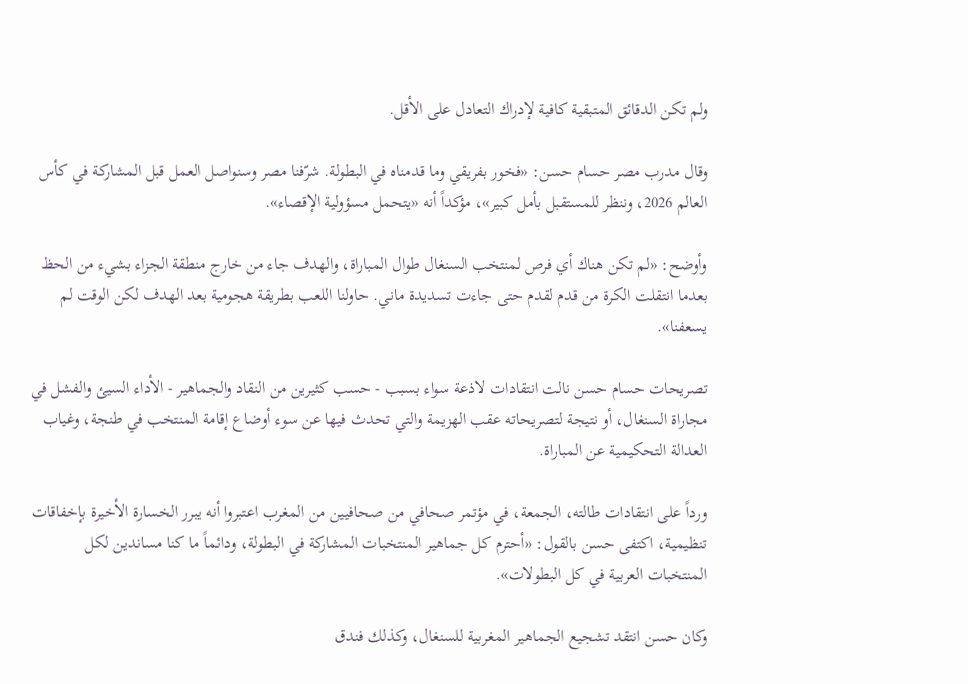ولم تكن الدقائق المتبقية كافية لإدراك التعادل على الأقل.

وقال مدرب مصر حسام حسن: «فخور بفريقي وما قدمناه في البطولة. شرّفنا مصر وسنواصل العمل قبل المشاركة في كأس العالم 2026، وننظر للمستقبل بأمل كبير»، مؤكداً أنه «يتحمل مسؤولية الإقصاء».

وأوضح: «لم تكن هناك أي فرص لمنتخب السنغال طوال المباراة، والهدف جاء من خارج منطقة الجزاء بشيء من الحظ بعدما انتقلت الكرة من قدم لقدم حتى جاءت تسديدة ماني. حاولنا اللعب بطريقة هجومية بعد الهدف لكن الوقت لم يسعفنا».

تصريحات حسام حسن نالت انتقادات لاذعة سواء بسبب - حسب كثيرين من النقاد والجماهير - الأداء السيئ والفشل في مجاراة السنغال، أو نتيجة لتصريحاته عقب الهزيمة والتي تحدث فيها عن سوء أوضاع إقامة المنتخب في طنجة، وغياب العدالة التحكيمية عن المباراة.

ورداً على انتقادات طالته، الجمعة، في مؤتمر صحافي من صحافيين من المغرب اعتبروا أنه يبرر الخسارة الأخيرة بإخفاقات تنظيمية، اكتفى حسن بالقول: «أحترم كل جماهير المنتخبات المشاركة في البطولة، ودائماً ما كنا مساندين لكل المنتخبات العربية في كل البطولات».

وكان حسن انتقد تشجيع الجماهير المغربية للسنغال، وكذلك فندق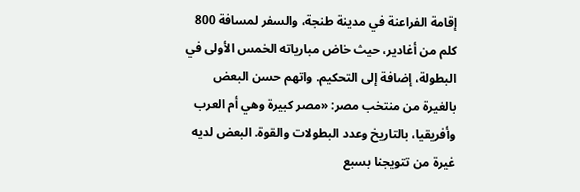إقامة الفراعنة في مدينة طنجة، والسفر لمسافة 800 كلم من أغادير، حيث خاض مبارياته الخمس الأولى في البطولة، إضافة إلى التحكيم. واتهم حسن البعض بالغيرة من منتخب مصر: «مصر كبيرة وهي أم العرب وأفريقيا، بالتاريخ وعدد البطولات والقوة. البعض لديه غيرة من تتويجنا بسبع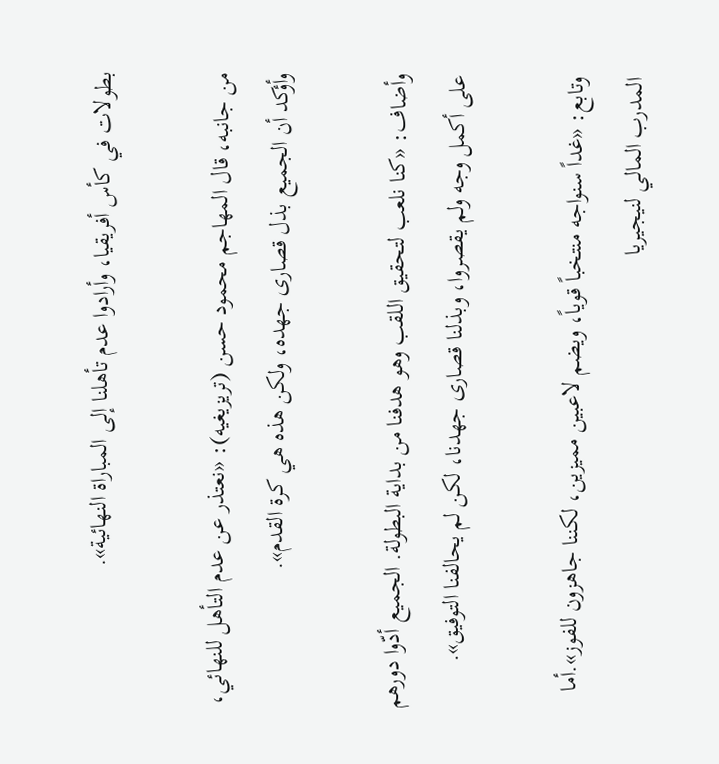بطولات في كأس أفريقيا، وأرادوا عدم تأهلنا إلى المباراة النهائية».

من جانبه، قال المهاجم محمود حسن (تريزيغيه): «نعتذر عن عدم التأهل للنهائي، وأؤكد أن الجميع بذل قصارى جهده، ولكن هذه هي كرة القدم».

وأضاف: «كنا نلعب لتحقيق اللقب وهو هدفنا من بداية البطولة. الجميع أدّوا دورهم على أكمل وجه ولم يقصروا، وبذلنا قصارى جهدنا، لكن لم يحالفنا التوفيق».

وتابع: «غداً سنواجه منتخباً قوياً، ويضم لاعبين مميزين، لكننا جاهزون للفوز».أما المدرب المالي لنيجيريا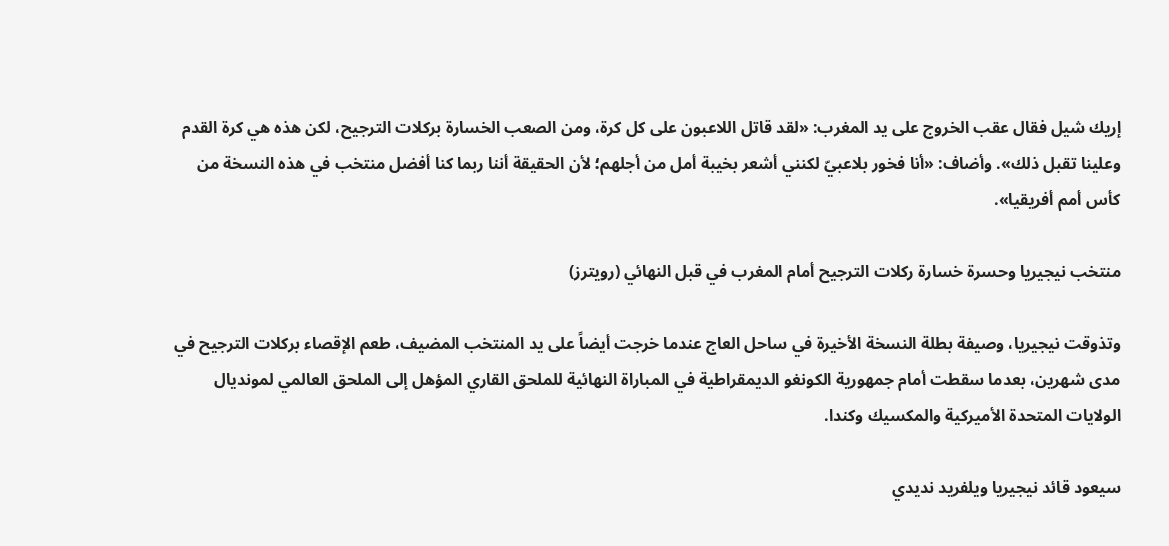إريك شيل فقال عقب الخروج على يد المغرب: «لقد قاتل اللاعبون على كل كرة، ومن الصعب الخسارة بركلات الترجيح، لكن هذه هي كرة القدم وعلينا تقبل ذلك». وأضاف: «أنا فخور بلاعبيّ لكنني أشعر بخيبة أمل من أجلهم؛ لأن الحقيقة أننا ربما كنا أفضل منتخب في هذه النسخة من كأس أمم أفريقيا».

منتخب نيجيريا وحسرة خسارة ركلات الترجيح أمام المغرب في قبل النهائي (رويترز)

وتذوقت نيجيريا، وصيفة بطلة النسخة الأخيرة في ساحل العاج عندما خرجت أيضاً على يد المنتخب المضيف، طعم الإقصاء بركلات الترجيح في مدى شهرين، بعدما سقطت أمام جمهورية الكونغو الديمقراطية في المباراة النهائية للملحق القاري المؤهل إلى الملحق العالمي لمونديال الولايات المتحدة الأميركية والمكسيك وكندا.

سيعود قائد نيجيريا ويلفريد نديدي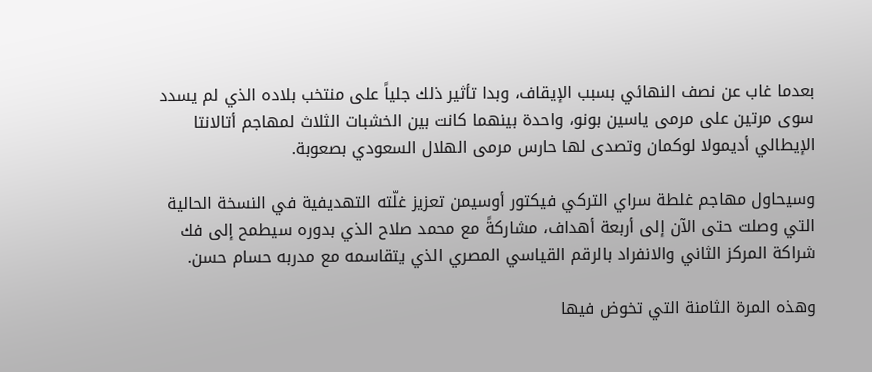بعدما غاب عن نصف النهائي بسبب الإيقاف، وبدا تأثير ذلك جلياً على منتخب بلاده الذي لم يسدد سوى مرتين على مرمى ياسين بونو، واحدة بينهما كانت بين الخشبات الثلاث لمهاجم أتالانتا الإيطالي أديمولا لوكمان وتصدى لها حارس مرمى الهلال السعودي بصعوبة.

وسيحاول مهاجم غلطة سراي التركي فيكتور أوسيمن تعزيز غلّته التهديفية في النسخة الحالية التي وصلت حتى الآن إلى أربعة أهداف، مشاركةً مع محمد صلاح الذي بدوره سيطمح إلى فك شراكة المركز الثاني والانفراد بالرقم القياسي المصري الذي يتقاسمه مع مدربه حسام حسن.

وهذه المرة الثامنة التي تخوض فيها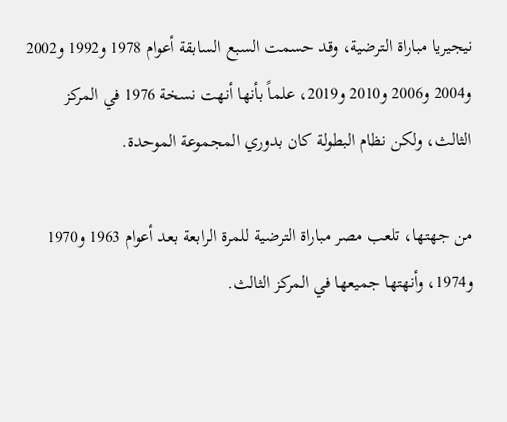نيجيريا مباراة الترضية، وقد حسمت السبع السابقة أعوام 1978 و1992 و2002 و2004 و2006 و2010 و2019، علماً بأنها أنهت نسخة 1976 في المركز الثالث، ولكن نظام البطولة كان بدوري المجموعة الموحدة.

من جهتها، تلعب مصر مباراة الترضية للمرة الرابعة بعد أعوام 1963 و1970 و1974، وأنهتها جميعها في المركز الثالث.